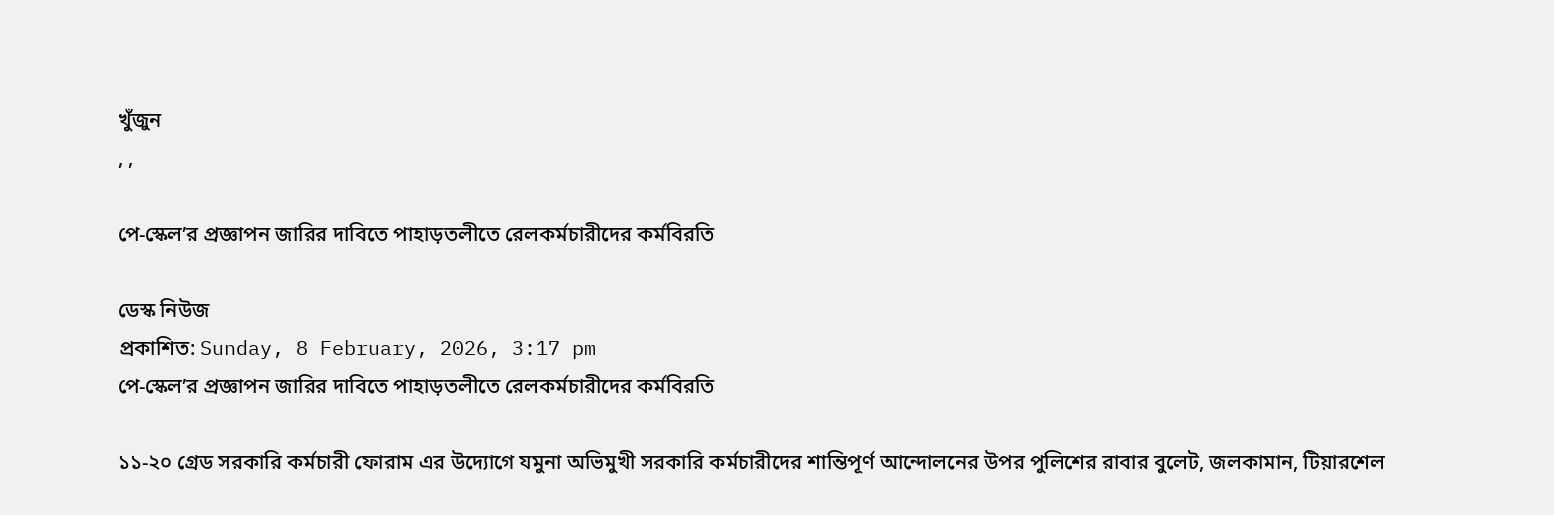খুঁজুন
, ,

পে-স্কেল’র প্রজ্ঞাপন জারির দাবিতে পাহাড়তলীতে রেলকর্মচারীদের কর্মবিরতি

ডেস্ক নিউজ
প্রকাশিত: Sunday, 8 February, 2026, 3:17 pm
পে-স্কেল’র প্রজ্ঞাপন জারির দাবিতে পাহাড়তলীতে রেলকর্মচারীদের কর্মবিরতি

১১-২০ গ্রেড সরকারি কর্মচারী ফোরাম এর উদ্যোগে যমুনা অভিমুখী সরকারি কর্মচারীদের শান্তিপূর্ণ আন্দোলনের উপর পুলিশের রাবার বুলেট, জলকামান, টিয়ারশেল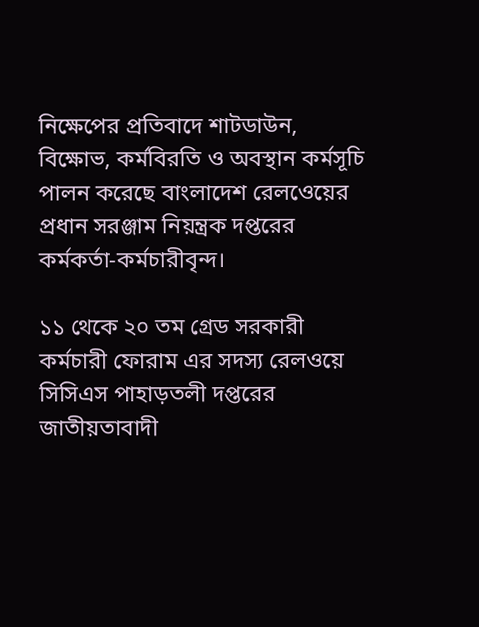নিক্ষেপের প্রতিবাদে শাটডাউন, বিক্ষোভ, কর্মবিরতি ও অবস্থান কর্মসূচি পালন করেছে বাংলাদেশ রেলওেয়ের প্রধান সরঞ্জাম নিয়ন্ত্রক দপ্তরের কর্মকর্তা-কর্মচারীবৃন্দ।

১১ থেকে ২০ তম গ্রেড সরকারী কর্মচারী ফোরাম এর সদস্য রেলওয়ে সিসিএস পাহাড়তলী দপ্তরের জাতীয়তাবাদী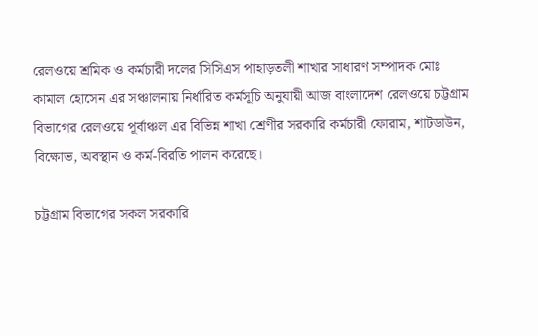রেলওয়ে শ্রমিক ও কর্মচারী দলের সিসিএস পাহাড়তলী শাখার সাধারণ সম্পাদক মোঃ কামাল হোসেন এর সঞ্চালনায় নির্ধারিত কর্মসূচি অনুযায়ী আজ বাংলাদেশ রেলওয়ে চট্টগ্রাম বিভাগের রেলওয়ে পূর্বাঞ্চল এর বিভিন্ন শাখা শ্রেণীর সরকারি কর্মচারী ফোরাম, শাটডাউন, বিক্ষোভ, অবস্থান ও কর্ম-বিরতি পালন করেছে।

চট্টগ্রাম বিভাগের সকল সরকারি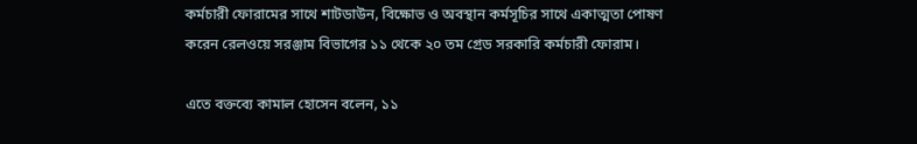কর্মচারী ফোরামের সাথে শাটডাউন, বিক্ষোভ ও অবস্থান কর্মসূচির সাথে একাত্মতা পোষণ করেন রেলওয়ে সরঞ্জাম বিভাগের ১১ থেকে ২০ তম গ্রেড সরকারি কর্মচারী ফোরাম।

এতে বক্তব্যে কামাল হোসেন বলেন, ১১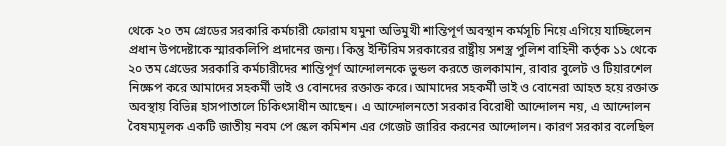থেকে ২০ তম গ্রেডের সরকারি কর্মচারী ফোরাম যমুনা অভিমুখী শান্তিপূর্ণ অবস্থান কর্মসূচি নিয়ে এগিয়ে যাচ্ছিলেন প্রধান উপদেষ্টাকে স্মারকলিপি প্রদানের জন্য। কিন্তু ইন্টিরিম সরকারের রাষ্ট্রীয় সশস্ত্র পুলিশ বাহিনী কর্তৃক ১১ থেকে ২০ তম গ্রেডের সরকারি কর্মচারীদের শান্তিপূর্ণ আন্দোলনকে ভুন্ডল করতে জলকামান, রাবার বুলেট ও টিয়ারশেল নিক্ষেপ করে আমাদের সহকর্মী ভাই ও বোনদের রক্তাক্ত করে। আমাদের সহকর্মী ভাই ও বোনেরা আহত হয়ে রক্তাক্ত অবস্থায় বিভিন্ন হাসপাতালে চিকিৎসাধীন আছেন। এ আন্দোলনতো সরকার বিরোধী আন্দোলন নয়, এ আন্দোলন বৈষম্যমূলক একটি জাতীয় নবম পে স্কেল কমিশন এর গেজেট জারির করনের আন্দোলন। কারণ সরকার বলেছিল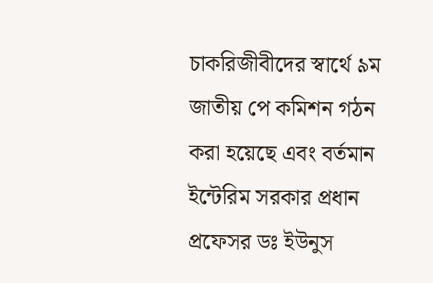চাকরিজীবীদের স্বার্থে ৯ম জাতীয় পে কমিশন গঠন করা হয়েছে এবং বর্তমান ইন্টেরিম সরকার প্রধান প্রফেসর ডঃ ইউনুস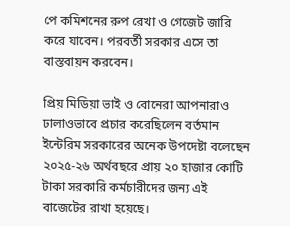পে কমিশনের রুপ রেখা ও গেজেট জারি করে যাবেন। পরবর্তী সরকার এসে তা বাস্তবায়ন করবেন।

প্রিয় মিডিয়া ভাই ও বোনেরা আপনারাও ঢালাওভাবে প্রচার করেছিলেন বর্তমান ইন্টেরিম সরকারের অনেক উপদেষ্টা বলেছেন ২০২৫-২৬ অর্থবছরে প্রায় ২০ হাজার কোটি টাকা সরকারি কর্মচারীদের জন্য এই বাজেটের রাখা হয়েছে।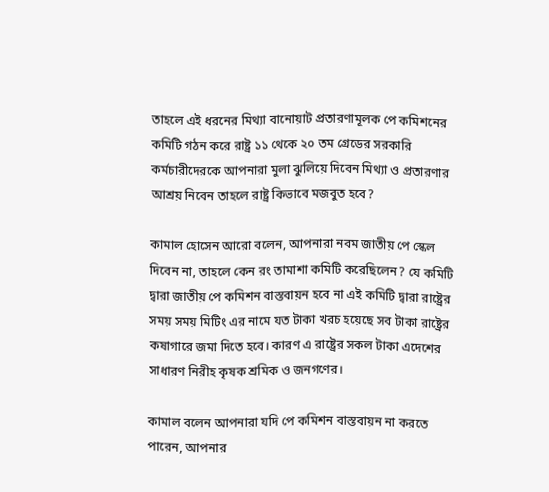তাহলে এই ধরনের মিথ্যা বানোয়াট প্রতারণামূলক পে কমিশনের কমিটি গঠন করে রাষ্ট্র ১১ থেকে ২০ তম গ্রেডের সরকারি কর্মচারীদেরকে আপনারা মুলা ঝুলিয়ে দিবেন মিথ্যা ও প্রতারণার আশ্রয় নিবেন তাহলে রাষ্ট্র কিভাবে মজবুত হবে?

কামাল হোসেন আরো বলেন, আপনারা নবম জাতীয় পে স্কেল দিবেন না, তাহলে কেন রং তামাশা কমিটি করেছিলেন? যে কমিটি দ্বারা জাতীয় পে কমিশন বাস্তবায়ন হবে না এই কমিটি দ্বারা রাষ্ট্রের সময় সময় মিটিং এর নামে যত টাকা খরচ হয়েছে সব টাকা রাষ্ট্রের কষাগারে জমা দিতে হবে। কারণ এ রাষ্ট্রের সকল টাকা এদেশের সাধারণ নিরীহ কৃষক শ্রমিক ও জনগণের।

কামাল বলেন আপনারা যদি পে কমিশন বাস্তবায়ন না করতে পারেন, আপনার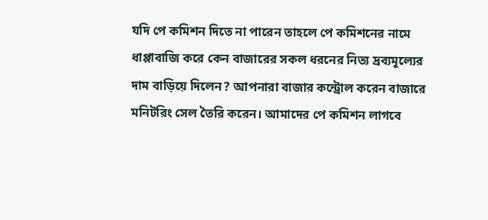যদি পে কমিশন দিতে না পারেন তাহলে পে কমিশনের নামে ধাপ্পাবাজি করে কেন বাজারের সকল ধরনের নিত্য দ্রব্যমূল্যের দাম বাড়িয়ে দিলেন? আপনারা বাজার কন্ট্রোল করেন বাজারে মনিটরিং সেল তৈরি করেন। আমাদের পে কমিশন লাগবে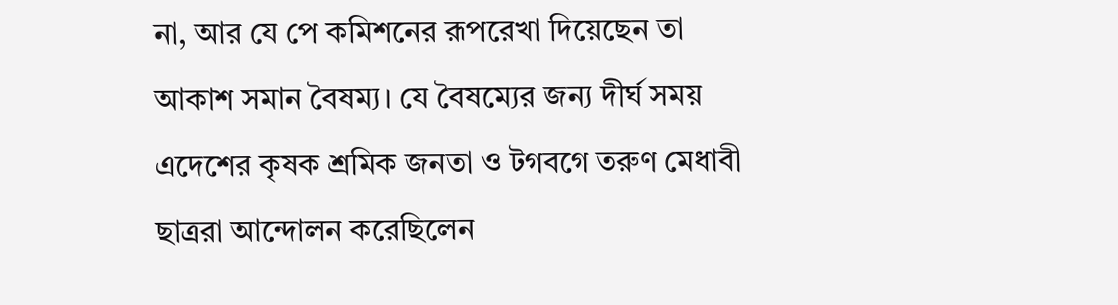না, আর যে পে কমিশনের রূপরেখা দিয়েছেন তা আকাশ সমান বৈষম্য। যে বৈষম্যের জন্য দীর্ঘ সময় এদেশের কৃষক শ্রমিক জনতা ও টগবগে তরুণ মেধাবী ছাত্ররা আন্দোলন করেছিলেন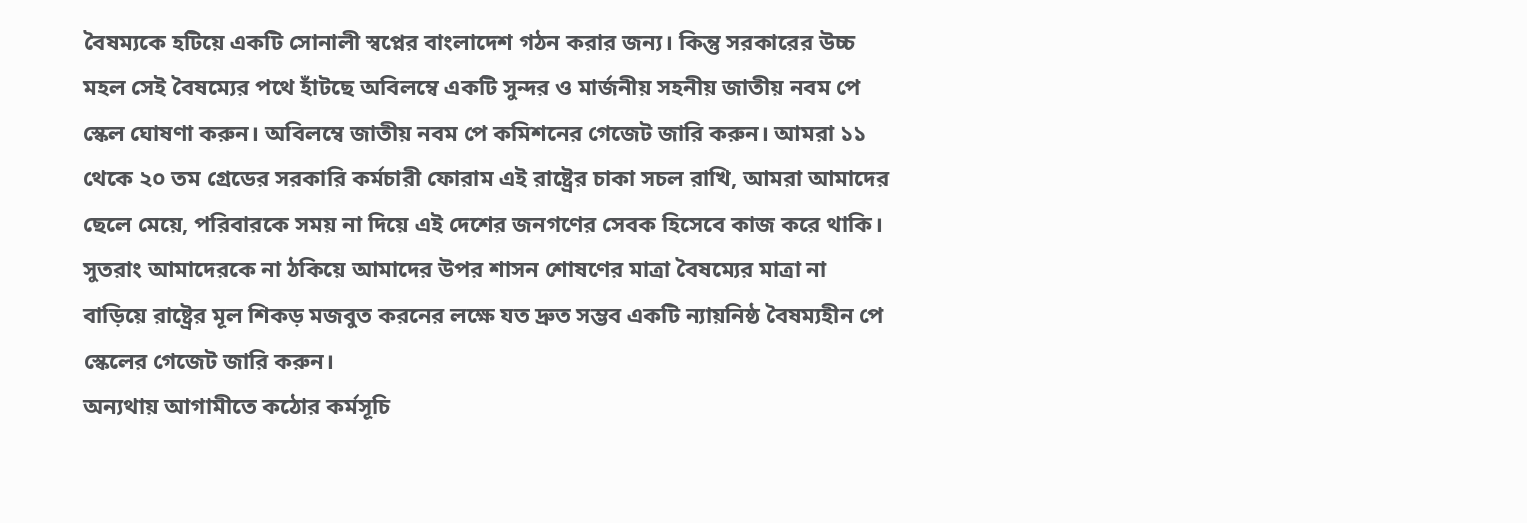বৈষম্যকে হটিয়ে একটি সোনালী স্বপ্নের বাংলাদেশ গঠন করার জন্য। কিন্তু সরকারের উচ্চ মহল সেই বৈষম্যের পথে হাঁটছে অবিলম্বে একটি সুন্দর ও মার্জনীয় সহনীয় জাতীয় নবম পে স্কেল ঘোষণা করুন। অবিলম্বে জাতীয় নবম পে কমিশনের গেজেট জারি করুন। আমরা ১১ থেকে ২০ তম গ্রেডের সরকারি কর্মচারী ফোরাম এই রাষ্ট্রের চাকা সচল রাখি, আমরা আমাদের ছেলে মেয়ে, পরিবারকে সময় না দিয়ে এই দেশের জনগণের সেবক হিসেবে কাজ করে থাকি। সুতরাং আমাদেরকে না ঠকিয়ে আমাদের উপর শাসন শোষণের মাত্রা বৈষম্যের মাত্রা না বাড়িয়ে রাষ্ট্রের মূল শিকড় মজবুত করনের লক্ষে যত দ্রুত সম্ভব একটি ন্যায়নিষ্ঠ বৈষম্যহীন পে স্কেলের গেজেট জারি করুন।
অন্যথায় আগামীতে কঠোর কর্মসূচি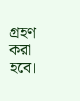গ্রহণ করা হবে।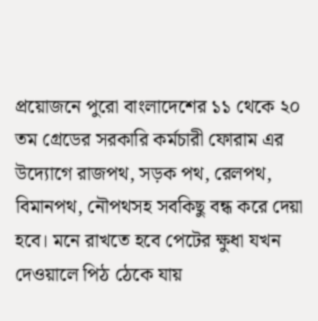প্রয়োজনে পুরো বাংলাদেশের ১১ থেকে ২০ তম গ্রেডের সরকারি কর্মচারী ফোরাম এর উদ্যোগে রাজপথ, সড়ক পথ, রেলপথ, বিমানপথ, নৌপথসহ সবকিছু বন্ধ করে দেয়া হবে। মনে রাখতে হবে পেটের ক্ষুধা যখন দেওয়ালে পিঠ ঠেকে যায়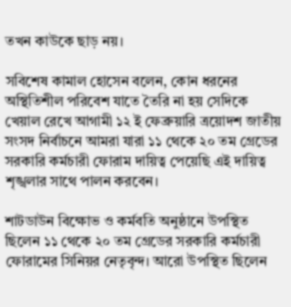তখন কাউকে ছাড় নয়।

সবিশেষ কামাল হোসেন বলেন, কোন ধরনের অস্থিতিশীল পরিবেশ যাতে তৈরি না হয় সেদিকে খেয়াল রেখে আগামী ১২ ই ফেব্রুয়ারি ত্রয়োদশ জাতীয় সংসদ নির্বাচনে আমরা যারা ১১ থেকে ২০ তম গ্রেডের সরকারি কর্মচারী ফোরাম দায়িত্ব পেয়েছি এই দায়িত্ব শৃঙ্খলার সাথে পালন করবেন।

শাটডাউন বিক্ষোভ ও কর্মবতি অনুষ্ঠানে উপস্থিত ছিলেন ১১ থেকে ২০ তম গ্রেডের সরকারি কর্মচারী ফোরামের সিনিয়র নেতৃবৃন্দ। আরো উপস্থিত ছিলেন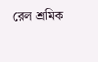রেল শ্রমিক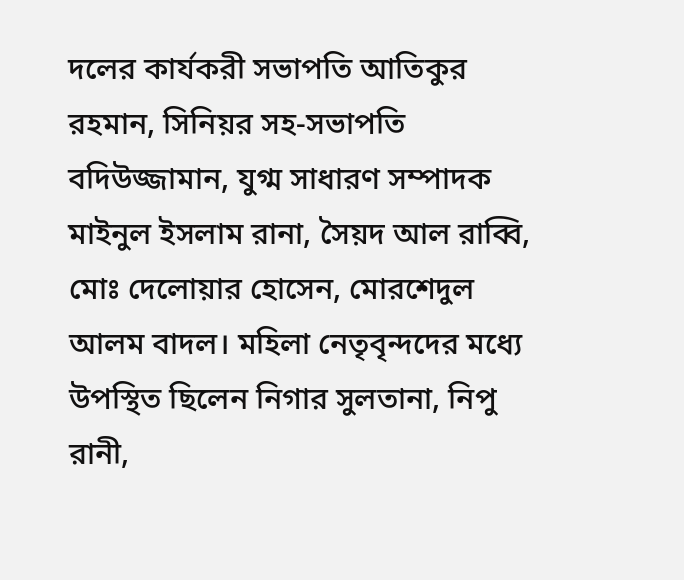দলের কার্যকরী সভাপতি আতিকুর রহমান, সিনিয়র সহ-সভাপতি বদিউজ্জামান, যুগ্ম সাধারণ সম্পাদক মাইনুল ইসলাম রানা, সৈয়দ আল রাব্বি, মোঃ দেলোয়ার হোসেন, মোরশেদুল আলম বাদল। মহিলা নেতৃবৃন্দদের মধ্যে উপস্থিত ছিলেন নিগার সুলতানা, নিপু রানী,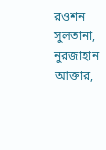রওশন সুলতানা, নুরজাহান আক্তার,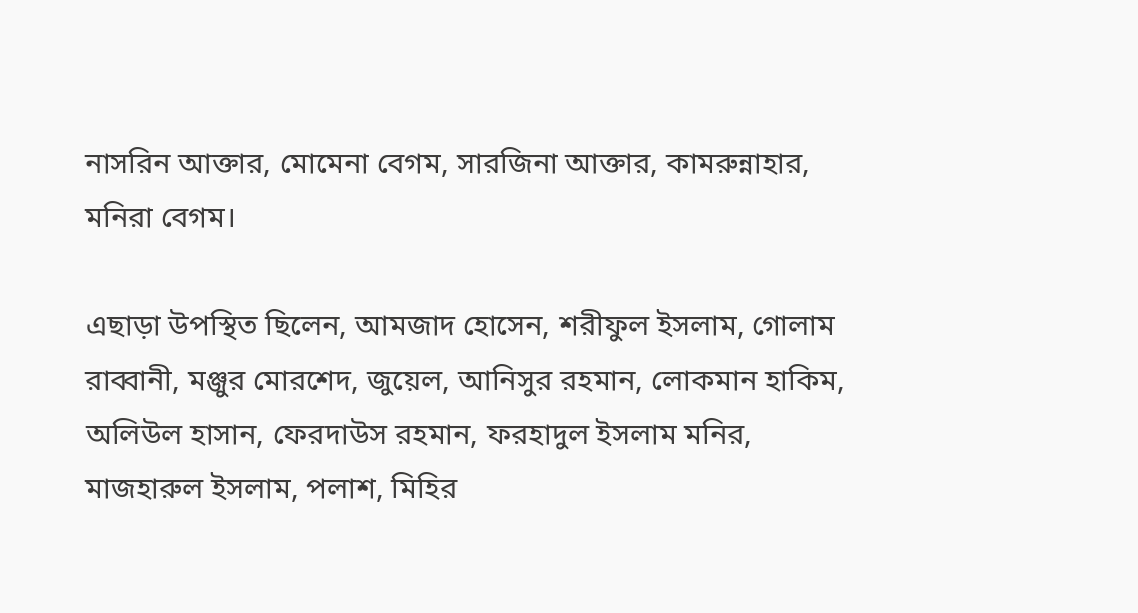নাসরিন আক্তার, মোমেনা বেগম, সারজিনা আক্তার, কামরুন্নাহার, মনিরা বেগম।

এছাড়া উপস্থিত ছিলেন, আমজাদ হোসেন, শরীফুল ইসলাম, গোলাম রাব্বানী, মঞ্জুর মোরশেদ, জুয়েল, আনিসুর রহমান, লোকমান হাকিম, অলিউল হাসান, ফেরদাউস রহমান, ফরহাদুল ইসলাম মনির, মাজহারুল ইসলাম, পলাশ, মিহির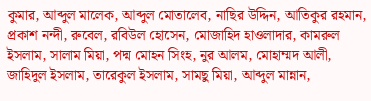কুমার, আব্দুল মালেক, আব্দুল মোতালেব, নাছির উদ্দিন, আতিকুর রহমান, প্রকাশ নন্দী, রুবেল, রবিউল হোসেন, মোজাহিদ হাওলাদার, কামরুল ইসলাম, সালাম মিয়া, পদ্ম মোহন সিংহ, নুর আলম, মোহাম্মদ আলী, জাহিদুল ইসলাম, তারেকুল ইসলাম, সামছু মিয়া, আব্দুল মান্নান,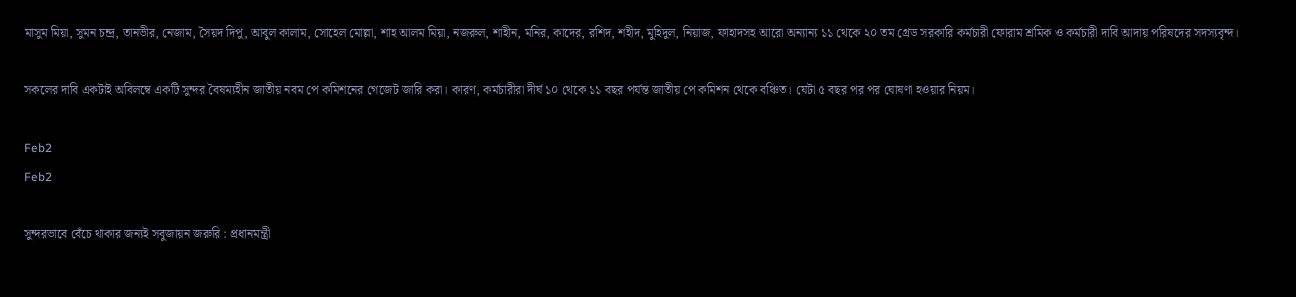মাসুম মিয়া, সুমন চন্দ্র, তানভীর, নেজাম, সৈয়দ দিপু, আবুল কালাম, সোহেল মোল্লা, শাহ আলম মিয়া, নজরুল, শাহীন, মনির, কাদের, রশিদ, শহীদ, মুহিদুল, নিয়াজ, ফাহাদসহ আরো অন্যান্য ১১ থেকে ২০ তম গ্রেড সরকারি কর্মচারী ফোরাম শ্রমিক ও কর্মচারী দাবি আদায় পরিষদের সদস্যবৃন্দ।

সকলের দাবি একটাই অবিলম্বে একটি সুন্দর বৈষম্যহীন জাতীয় নবম পে কমিশনের গেজেট জারি করা। কারণ, কর্মচারীরা দীর্ঘ ১০ থেকে ১১ বছর পর্যন্ত জাতীয় পে কমিশন থেকে বঞ্চিত। যেটা ৫ বছর পর পর ঘোষণা হওয়ার নিয়ম।

Feb2
Feb2

সুন্দরভাবে বেঁচে থাকার জন্যই সবুজায়ন জরুরি : প্রধানমন্ত্রী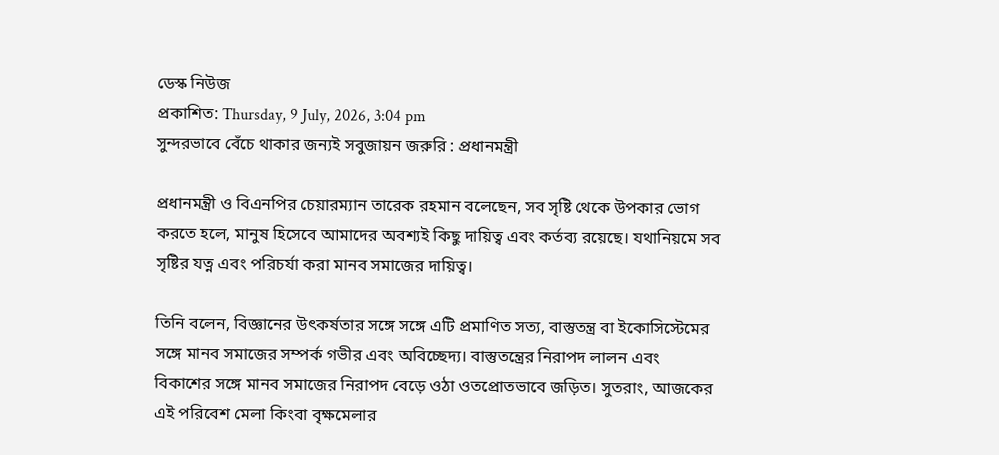ডেস্ক নিউজ
প্রকাশিত: Thursday, 9 July, 2026, 3:04 pm
সুন্দরভাবে বেঁচে থাকার জন্যই সবুজায়ন জরুরি : প্রধানমন্ত্রী

প্রধানমন্ত্রী ও বিএনপির চেয়ারম্যান তারেক রহমান বলেছেন, সব সৃষ্টি থেকে উপকার ভোগ করতে হলে, মানুষ হিসেবে আমাদের অবশ্যই কিছু দায়িত্ব এবং কর্তব্য রয়েছে। যথানিয়মে সব সৃষ্টির যত্ন এবং পরিচর্যা করা মানব সমাজের দায়িত্ব।

তিনি বলেন, বিজ্ঞানের উৎকর্ষতার সঙ্গে সঙ্গে এটি প্রমাণিত সত্য, বাস্তুতন্ত্র বা ইকোসিস্টেমের সঙ্গে মানব সমাজের সম্পর্ক গভীর এবং অবিচ্ছেদ্য। বাস্তুতন্ত্রের নিরাপদ লালন এবং বিকাশের সঙ্গে মানব সমাজের নিরাপদ বেড়ে ওঠা ওতপ্রোতভাবে জড়িত। সুতরাং, আজকের এই পরিবেশ মেলা কিংবা বৃক্ষমেলার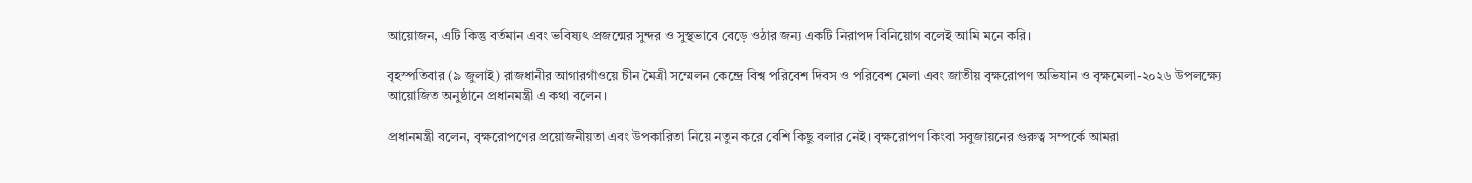আয়োজন, এটি কিন্তু বর্তমান এবং ভবিষ্যৎ প্রজন্মের সুন্দর ও সুস্থভাবে বেড়ে ওঠার জন্য একটি নিরাপদ বিনিয়োগ বলেই আমি মনে করি।

বৃহস্পতিবার (৯ জুলাই) রাজধানীর আগারগাঁওয়ে চীন মৈত্রী সম্মেলন কেন্দ্রে বিশ্ব পরিবেশ দিবস ও পরিবেশ মেলা এবং জাতীয় বৃক্ষরোপণ অভিযান ও বৃক্ষমেলা-২০২৬ উপলক্ষ্যে আয়োজিত অনুষ্ঠানে প্রধানমন্ত্রী এ কথা বলেন।

প্রধানমন্ত্রী বলেন, বৃক্ষরোপণের প্রয়োজনীয়তা এবং উপকারিতা নিয়ে নতুন করে বেশি কিছু বলার নেই। বৃক্ষরোপণ কিংবা সবুজায়নের গুরুত্ব সম্পর্কে আমরা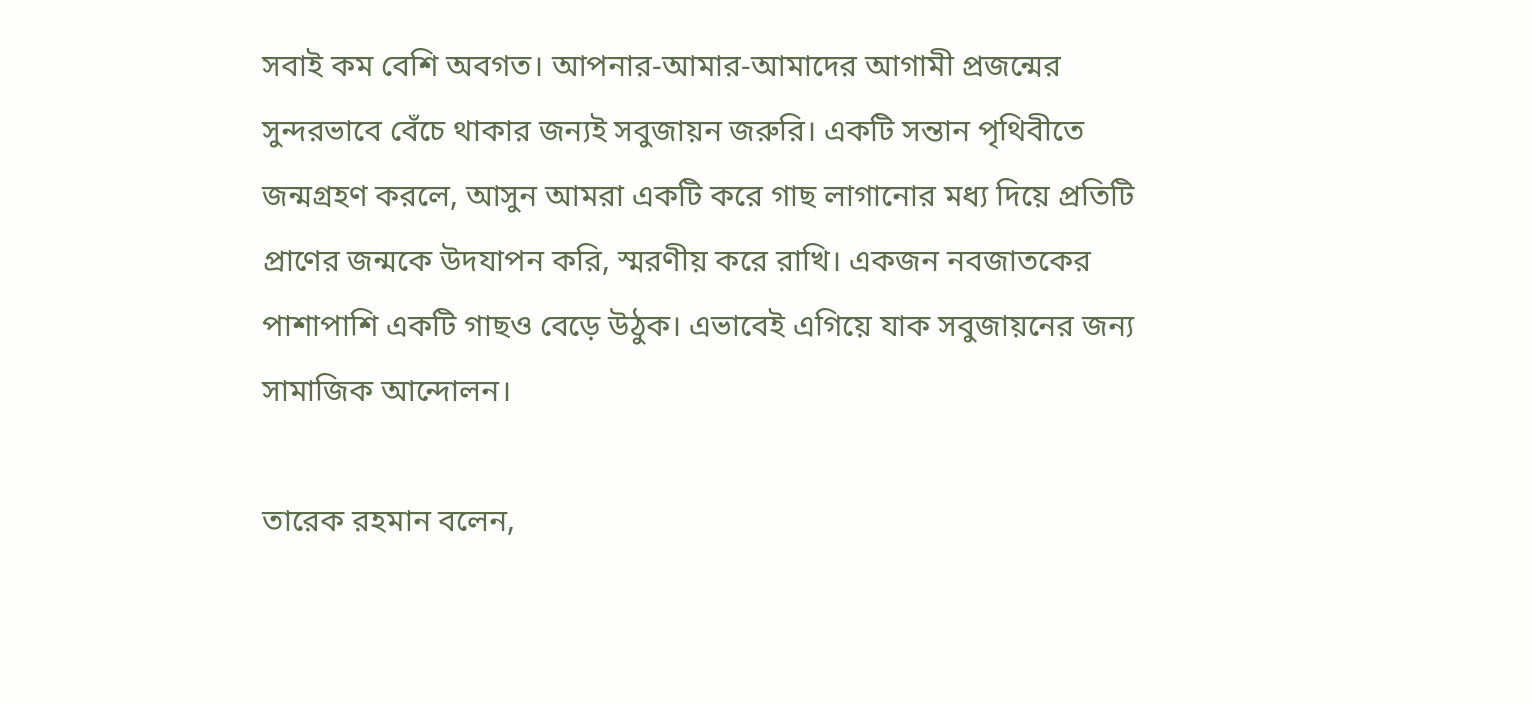সবাই কম বেশি অবগত। আপনার-আমার-আমাদের আগামী প্রজন্মের সুন্দরভাবে বেঁচে থাকার জন্যই সবুজায়ন জরুরি। একটি সন্তান পৃথিবীতে জন্মগ্রহণ করলে, আসুন আমরা একটি করে গাছ লাগানোর মধ্য দিয়ে প্রতিটি প্রাণের জন্মকে উদযাপন করি, স্মরণীয় করে রাখি। একজন নবজাতকের পাশাপাশি একটি গাছও বেড়ে উঠুক। এভাবেই এগিয়ে যাক সবুজায়নের জন্য সামাজিক আন্দোলন।

তারেক রহমান বলেন,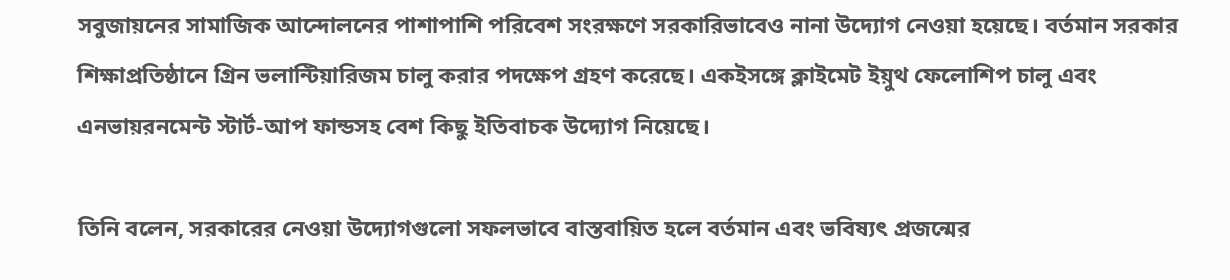সবুজায়নের সামাজিক আন্দোলনের পাশাপাশি পরিবেশ সংরক্ষণে সরকারিভাবেও নানা উদ্যোগ নেওয়া হয়েছে। বর্তমান সরকার শিক্ষাপ্রতিষ্ঠানে গ্রিন ভলান্টিয়ারিজম চালু করার পদক্ষেপ গ্রহণ করেছে। একইসঙ্গে ক্লাইমেট ইয়ুথ ফেলোশিপ চালু এবং এনভায়রনমেন্ট স্টার্ট-আপ ফান্ডসহ বেশ কিছু ইতিবাচক উদ্যোগ নিয়েছে।

তিনি বলেন, সরকারের নেওয়া উদ্যোগগুলো সফলভাবে বাস্তবায়িত হলে বর্তমান এবং ভবিষ্যৎ প্রজন্মের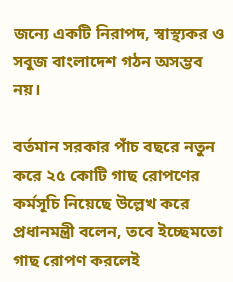জন্যে একটি নিরাপদ, স্বাস্থ্যকর ও সবুজ বাংলাদেশ গঠন অসম্ভব নয়।

বর্তমান সরকার পাঁচ বছরে নতুন করে ২৫ কোটি গাছ রোপণের কর্মসূচি নিয়েছে উল্লেখ করে প্রধানমন্ত্রী বলেন, তবে ইচ্ছেমতো গাছ রোপণ করলেই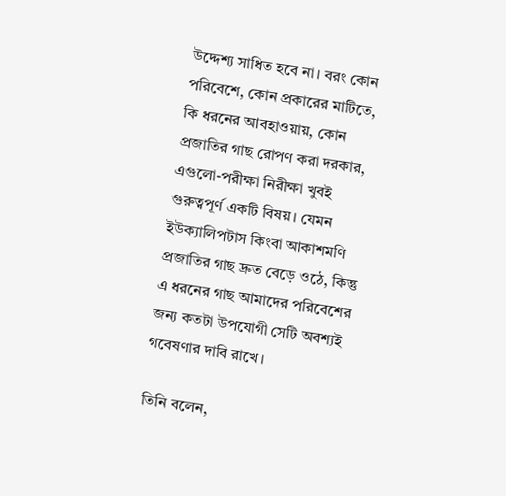উদ্দেশ্য সাধিত হবে না। বরং কোন পরিবেশে, কোন প্রকারের মাটিতে, কি ধরনের আবহাওয়ায়, কোন প্রজাতির গাছ রোপণ করা দরকার, এগুলো-পরীক্ষা নিরীক্ষা খুবই গুরুত্বপূর্ণ একটি বিষয়। যেমন ইউক্যালিপটাস কিংবা আকাশমণি প্রজাতির গাছ দ্রুত বেড়ে ওঠে, কিন্তু এ ধরনের গাছ আমাদের পরিবেশের জন্য কতটা উপযোগী সেটি অবশ্যই গবেষণার দাবি রাখে।

তিনি বলেন,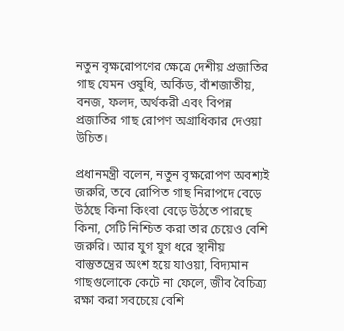নতুন বৃক্ষরোপণের ক্ষেত্রে দেশীয় প্রজাতির গাছ যেমন ওষুধি, অর্কিড, বাঁশজাতীয়, বনজ, ফলদ, অর্থকরী এবং বিপন্ন প্রজাতির গাছ রোপণ অগ্রাধিকার দেওয়া উচিত।

প্রধানমন্ত্রী বলেন, নতুন বৃক্ষরোপণ অবশ্যই জরুরি, তবে রোপিত গাছ নিরাপদে বেড়ে উঠছে কিনা কিংবা বেড়ে উঠতে পারছে কিনা, সেটি নিশ্চিত করা তার চেয়েও বেশি জরুরি। আর যুগ যুগ ধরে স্থানীয় বাস্তুতন্ত্রের অংশ হয়ে যাওয়া, বিদ্যমান গাছগুলোকে কেটে না ফেলে, জীব বৈচিত্র্য রক্ষা করা সবচেয়ে বেশি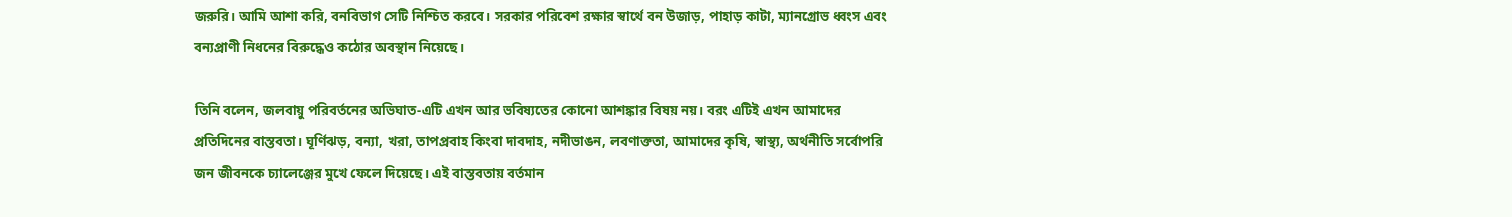জরুরি। আমি আশা করি, বনবিভাগ সেটি নিশ্চিত করবে। সরকার পরিবেশ রক্ষার স্বার্থে বন উজাড়, পাহাড় কাটা, ম্যানগ্রোভ ধ্বংস এবং বন্যপ্রাণী নিধনের বিরুদ্ধেও কঠোর অবস্থান নিয়েছে।

তিনি বলেন, জলবায়ু পরিবর্তনের অভিঘাত-এটি এখন আর ভবিষ্যতের কোনো আশঙ্কার বিষয় নয়। বরং এটিই এখন আমাদের প্রতিদিনের বাস্তবতা। ঘূর্ণিঝড়, বন্যা, খরা, তাপপ্রবাহ কিংবা দাবদাহ, নদীভাঙন, লবণাক্ততা, আমাদের কৃষি, স্বাস্থ্য, অর্থনীতি সর্বোপরি জন জীবনকে চ্যালেঞ্জের মুখে ফেলে দিয়েছে। এই বাস্তবতায় বর্তমান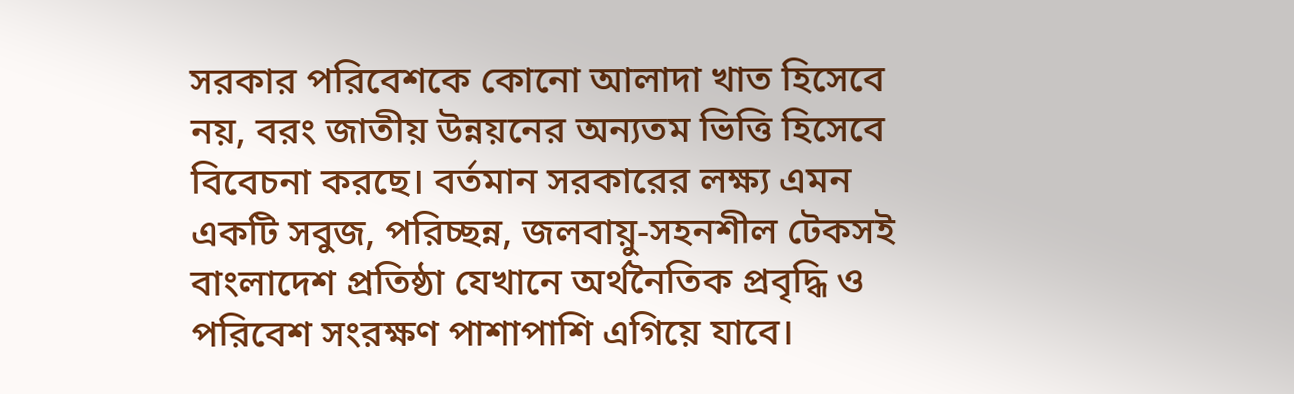সরকার পরিবেশকে কোনো আলাদা খাত হিসেবে নয়, বরং জাতীয় উন্নয়নের অন্যতম ভিত্তি হিসেবে বিবেচনা করছে। বর্তমান সরকারের লক্ষ্য এমন একটি সবুজ, পরিচ্ছন্ন, জলবায়ু-সহনশীল টেকসই বাংলাদেশ প্রতিষ্ঠা যেখানে অর্থনৈতিক প্রবৃদ্ধি ও পরিবেশ সংরক্ষণ পাশাপাশি এগিয়ে যাবে।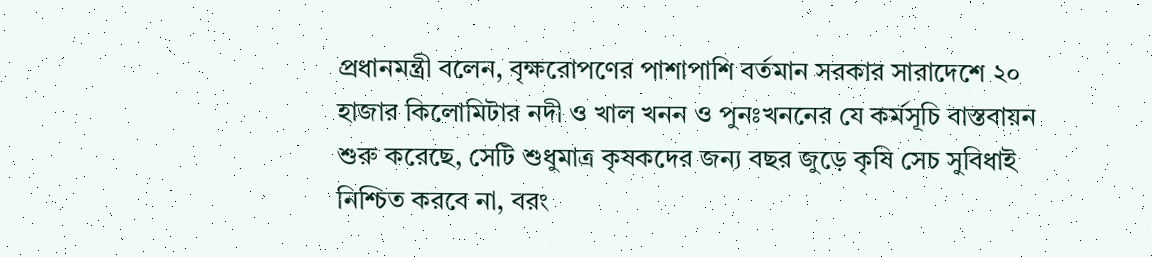প্রধানমন্ত্রী বলেন, বৃক্ষরোপণের পাশাপাশি বর্তমান সরকার সারাদেশে ২০ হাজার কিলোমিটার নদী ও খাল খনন ও পুনঃখননের যে কর্মসূচি বাস্তবায়ন শুরু করেছে, সেটি শুধুমাত্র কৃষকদের জন্য বছর জুড়ে কৃষি সেচ সুবিধাই নিশ্চিত করবে না, বরং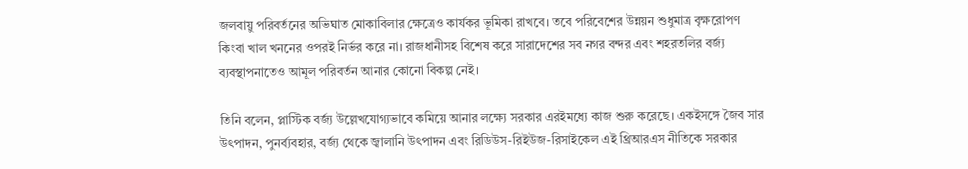জলবায়ু পরিবর্তনের অভিঘাত মোকাবিলার ক্ষেত্রেও কার্যকর ভূমিকা রাখবে। তবে পরিবেশের উন্নয়ন শুধুমাত্র বৃক্ষরোপণ কিংবা খাল খননের ওপরই নির্ভর করে না। রাজধানীসহ বিশেষ করে সারাদেশের সব নগর বন্দর এবং শহরতলির বর্জ্য ব্যবস্থাপনাতেও আমূল পরিবর্তন আনার কোনো বিকল্প নেই।

তিনি বলেন, প্লাস্টিক বর্জ্য উল্লেখযোগ্যভাবে কমিয়ে আনার লক্ষ্যে সরকার এরইমধ্যে কাজ শুরু করেছে। একইসঙ্গে জৈব সার উৎপাদন, পুনর্ব্যবহার, বর্জ্য থেকে জ্বালানি উৎপাদন এবং রিডিউস-রিইউজ-রিসাইকেল এই থ্রিআরএস নীতিকে সরকার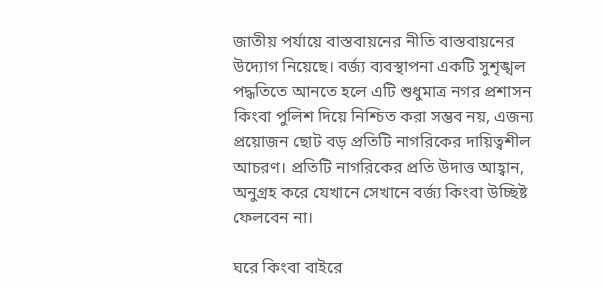জাতীয় পর্যায়ে বাস্তবায়নের নীতি বাস্তবায়নের উদ্যোগ নিয়েছে। বর্জ্য ব্যবস্থাপনা একটি সুশৃঙ্খল পদ্ধতিতে আনতে হলে এটি শুধুমাত্র নগর প্রশাসন কিংবা পুলিশ দিয়ে নিশ্চিত করা সম্ভব নয়, এজন্য প্রয়োজন ছোট বড় প্রতিটি নাগরিকের দায়িত্বশীল আচরণ। প্রতিটি নাগরিকের প্রতি উদাত্ত আহ্বান, অনুগ্রহ করে যেখানে সেখানে বর্জ্য কিংবা উচ্ছিষ্ট ফেলবেন না।

ঘরে কিংবা বাইরে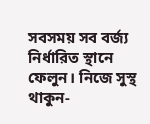সবসময় সব বর্জ্য নির্ধারিত স্থানে ফেলুন। নিজে সুস্থ থাকুন-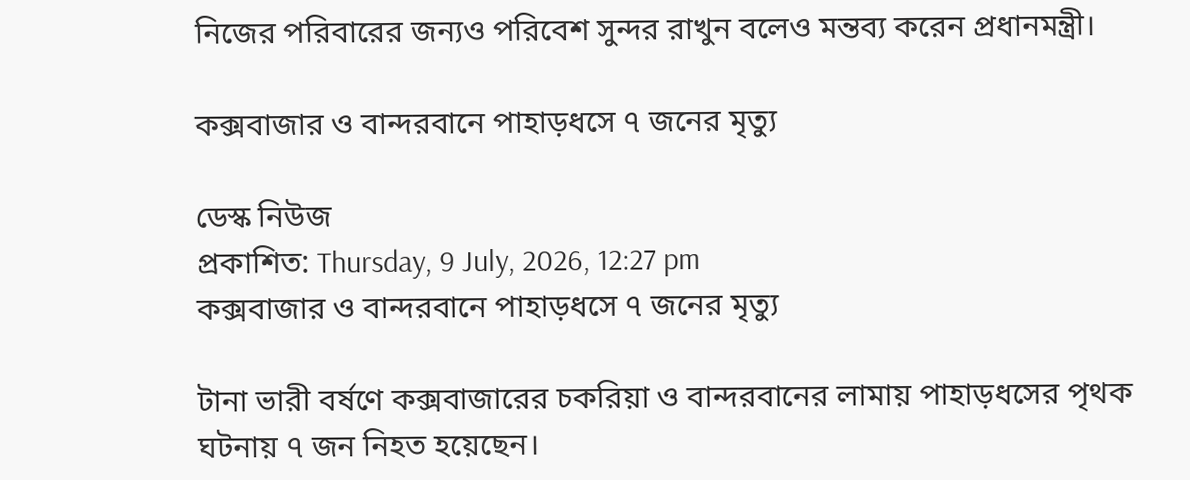নিজের পরিবারের জন্যও পরিবেশ সুন্দর রাখুন বলেও মন্তব্য করেন প্রধানমন্ত্রী।

কক্সবাজার ও বান্দরবানে পাহাড়ধসে ৭ জনের মৃত্যু

ডেস্ক নিউজ
প্রকাশিত: Thursday, 9 July, 2026, 12:27 pm
কক্সবাজার ও বান্দরবানে পাহাড়ধসে ৭ জনের মৃত্যু

টানা ভারী বর্ষণে কক্সবাজারের চকরিয়া ও বান্দরবানের লামায় পাহাড়ধসের পৃথক ঘটনায় ৭ জন নিহত হয়েছেন।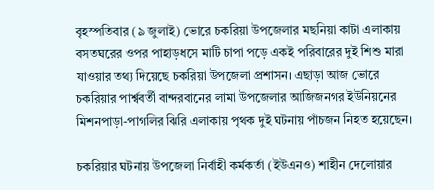বৃহস্পতিবার (৯ জুলাই) ভোরে চকরিয়া উপজেলার মছনিয়া কাটা এলাকায় বসতঘরের ওপর পাহাড়ধসে মাটি চাপা পড়ে একই পরিবারের দুই শিশু মারা যাওয়ার তথ্য দিয়েছে চকরিয়া উপজেলা প্রশাসন। এছাড়া আজ ভোরে চকরিয়ার পার্শ্ববর্তী বান্দরবানের লামা উপজেলার আজিজনগর ইউনিয়নের মিশনপাড়া-পাগলির ঝিরি এলাকায় পৃথক দুই ঘটনায় পাঁচজন নিহত হয়েছেন।

চকরিয়ার ঘটনায় উপজেলা নির্বাহী কর্মকর্তা (ইউএনও) শাহীন দেলোয়ার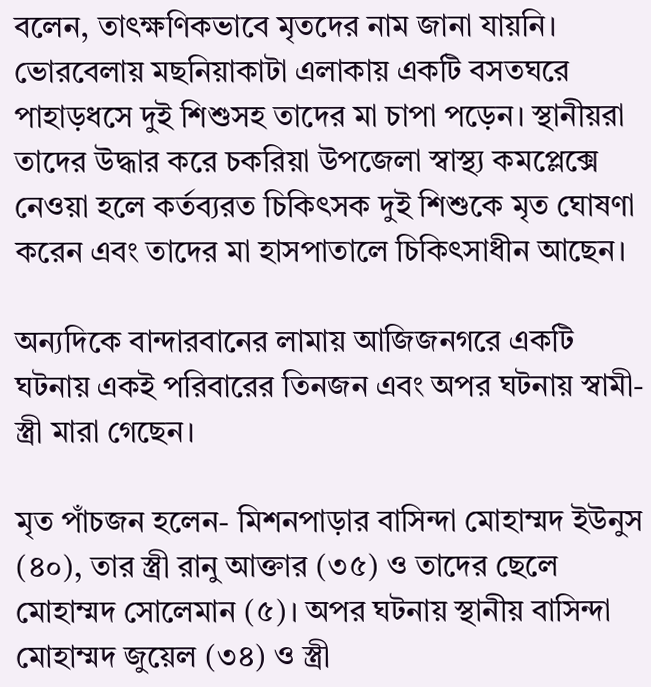বলেন, তাৎক্ষণিকভাবে মৃতদের নাম জানা যায়নি। ভোরবেলায় মছনিয়াকাটা এলাকায় একটি বসতঘরে পাহাড়ধসে দুই শিশুসহ তাদের মা চাপা পড়েন। স্থানীয়রা তাদের উদ্ধার করে চকরিয়া উপজেলা স্বাস্থ্য কমপ্লেক্সে নেওয়া হলে কর্তব্যরত চিকিৎসক দুই শিশুকে মৃত ঘোষণা করেন এবং তাদের মা হাসপাতালে চিকিৎসাধীন আছেন।

অন্যদিকে বান্দারবানের লামায় আজিজনগরে একটি ঘটনায় একই পরিবারের তিনজন এবং অপর ঘটনায় স্বামী-স্ত্রী মারা গেছেন।

মৃত পাঁচজন হলেন- মিশনপাড়ার বাসিন্দা মোহাম্মদ ইউনুস (৪০), তার স্ত্রী রানু আক্তার (৩৫) ও তাদের ছেলে মোহাম্মদ সোলেমান (৫)। অপর ঘটনায় স্থানীয় বাসিন্দা মোহাম্মদ জুয়েল (৩৪) ও স্ত্রী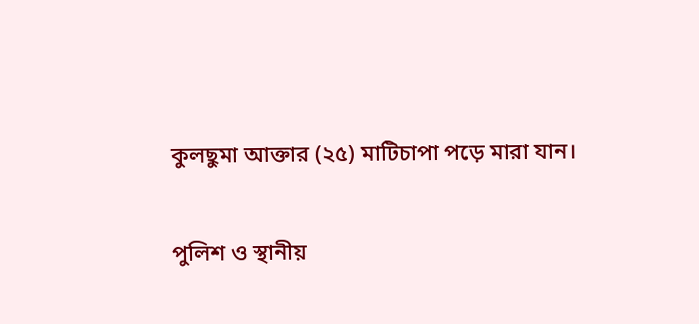কুলছুমা আক্তার (২৫) মাটিচাপা পড়ে মারা যান।

পুলিশ ও স্থানীয়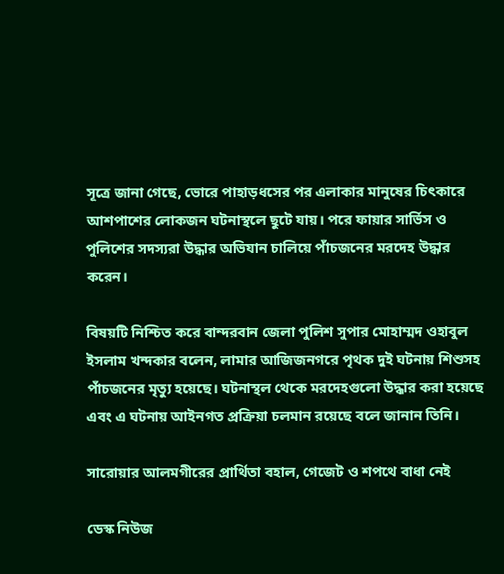সূত্রে জানা গেছে, ভোরে পাহাড়ধসের পর এলাকার মানুষের চিৎকারে আশপাশের লোকজন ঘটনাস্থলে ছুটে যায়। পরে ফায়ার সার্ভিস ও পুলিশের সদস্যরা উদ্ধার অভিযান চালিয়ে পাঁচজনের মরদেহ উদ্ধার করেন।

বিষয়টি নিশ্চিত করে বান্দরবান জেলা পুলিশ সুপার মোহাম্মদ ওহাবুল ইসলাম খন্দকার বলেন, লামার আজিজনগরে পৃথক দুই ঘটনায় শিশুসহ পাঁচজনের মৃত্যু হয়েছে। ঘটনাস্থল থেকে মরদেহগুলো উদ্ধার করা হয়েছে এবং এ ঘটনায় আইনগত প্রক্রিয়া চলমান রয়েছে বলে জানান তিনি।

সারোয়ার আলমগীরের প্রার্থিতা বহাল, গেজেট ও শপথে বাধা নেই

ডেস্ক নিউজ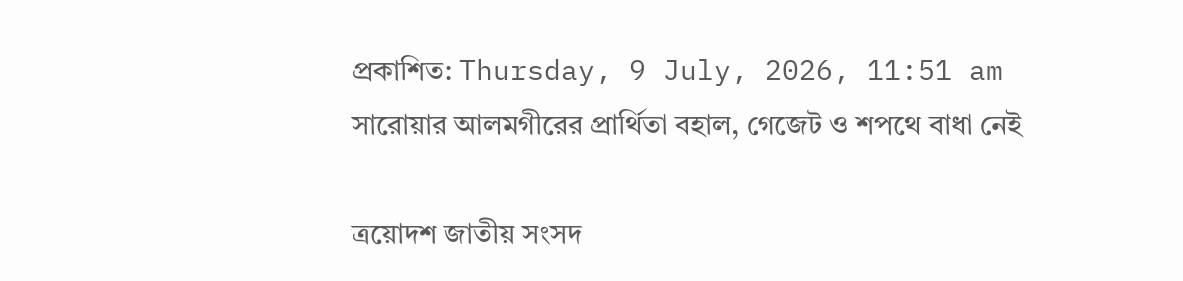প্রকাশিত: Thursday, 9 July, 2026, 11:51 am
সারোয়ার আলমগীরের প্রার্থিতা বহাল, গেজেট ও শপথে বাধা নেই

ত্রয়োদশ জাতীয় সংসদ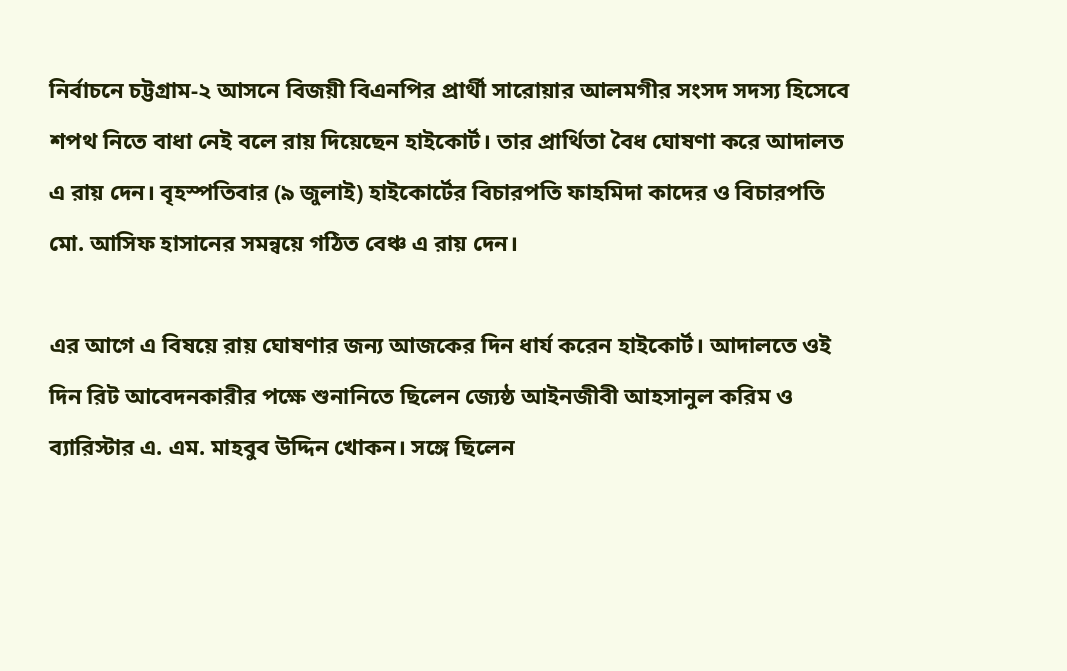নির্বাচনে চট্টগ্রাম-২ আসনে বিজয়ী বিএনপির প্রার্থী সারোয়ার আলমগীর সংসদ সদস্য হিসেবে শপথ নিতে বাধা নেই বলে রায় দিয়েছেন হাইকোর্ট। তার প্রার্থিতা বৈধ ঘোষণা করে আদালত এ রায় দেন। বৃহস্পতিবার (৯ জুলাই) হাইকোর্টের বিচারপতি ফাহমিদা কাদের ও বিচারপতি মো. আসিফ হাসানের সমন্বয়ে গঠিত বেঞ্চ এ রায় দেন।

এর আগে এ বিষয়ে রায় ঘোষণার জন্য আজকের দিন ধার্য করেন হাইকোর্ট। আদালতে ওই দিন রিট আবেদনকারীর পক্ষে শুনানিতে ছিলেন জ্যেষ্ঠ আইনজীবী আহসানুল করিম ও ব্যারিস্টার এ. এম. মাহবুব উদ্দিন খোকন। সঙ্গে ছিলেন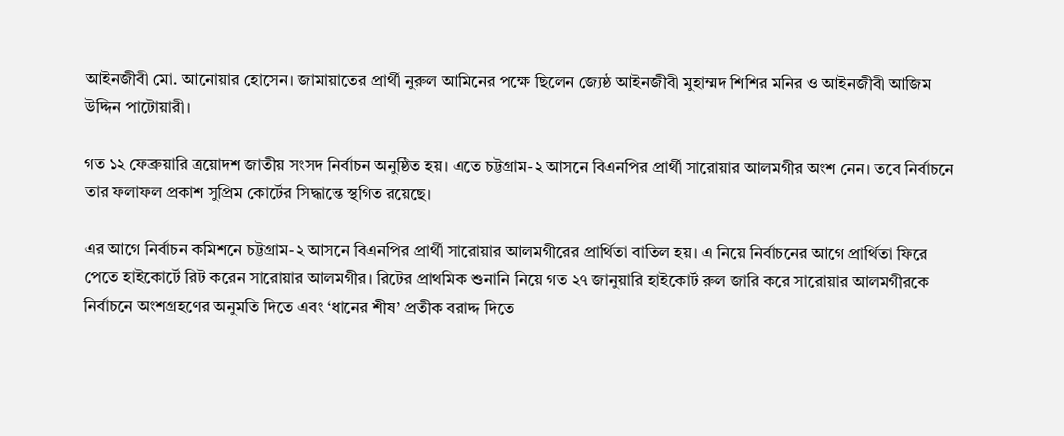আইনজীবী মো. আনোয়ার হোসেন। জামায়াতের প্রার্থী নুরুল আমিনের পক্ষে ছিলেন জ্যেষ্ঠ আইনজীবী মুহাম্মদ শিশির মনির ও আইনজীবী আজিম উদ্দিন পাটোয়ারী।

গত ১২ ফেব্রুয়ারি ত্রয়োদশ জাতীয় সংসদ নির্বাচন অনুষ্ঠিত হয়। এতে চট্টগ্রাম-২ আসনে বিএনপির প্রার্থী সারোয়ার আলমগীর অংশ নেন। তবে নির্বাচনে তার ফলাফল প্রকাশ সুপ্রিম কোর্টের সিদ্ধান্তে স্থগিত রয়েছে।

এর আগে নির্বাচন কমিশনে চট্টগ্রাম-২ আসনে বিএনপির প্রার্থী সারোয়ার আলমগীরের প্রার্থিতা বাতিল হয়। এ নিয়ে নির্বাচনের আগে প্রার্থিতা ফিরে পেতে হাইকোর্টে রিট করেন সারোয়ার আলমগীর। রিটের প্রাথমিক শুনানি নিয়ে গত ২৭ জানুয়ারি হাইকোর্ট রুল জারি করে সারোয়ার আলমগীরকে নির্বাচনে অংশগ্রহণের অনুমতি দিতে এবং ‘ধানের শীষ’ প্রতীক বরাদ্দ দিতে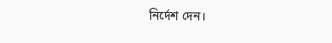নির্দেশ দেন।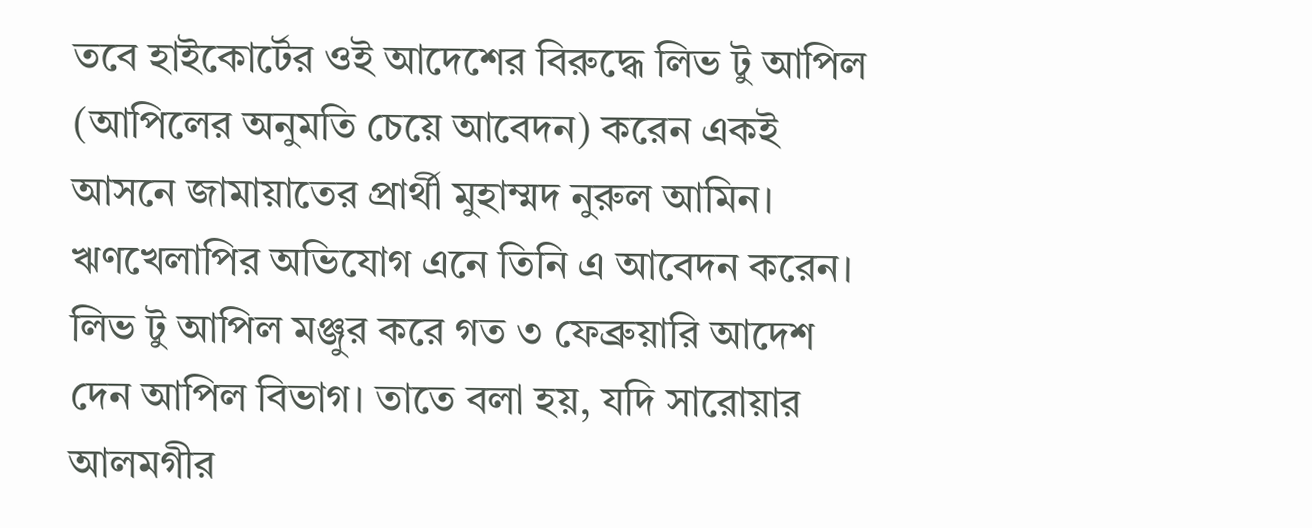তবে হাইকোর্টের ওই আদেশের বিরুদ্ধে লিভ টু আপিল (আপিলের অনুমতি চেয়ে আবেদন) করেন একই আসনে জামায়াতের প্রার্থী মুহাম্মদ নুরুল আমিন। ঋণখেলাপির অভিযোগ এনে তিনি এ আবেদন করেন। লিভ টু আপিল মঞ্জুর করে গত ৩ ফেব্রুয়ারি আদেশ দেন আপিল বিভাগ। তাতে বলা হয়, যদি সারোয়ার আলমগীর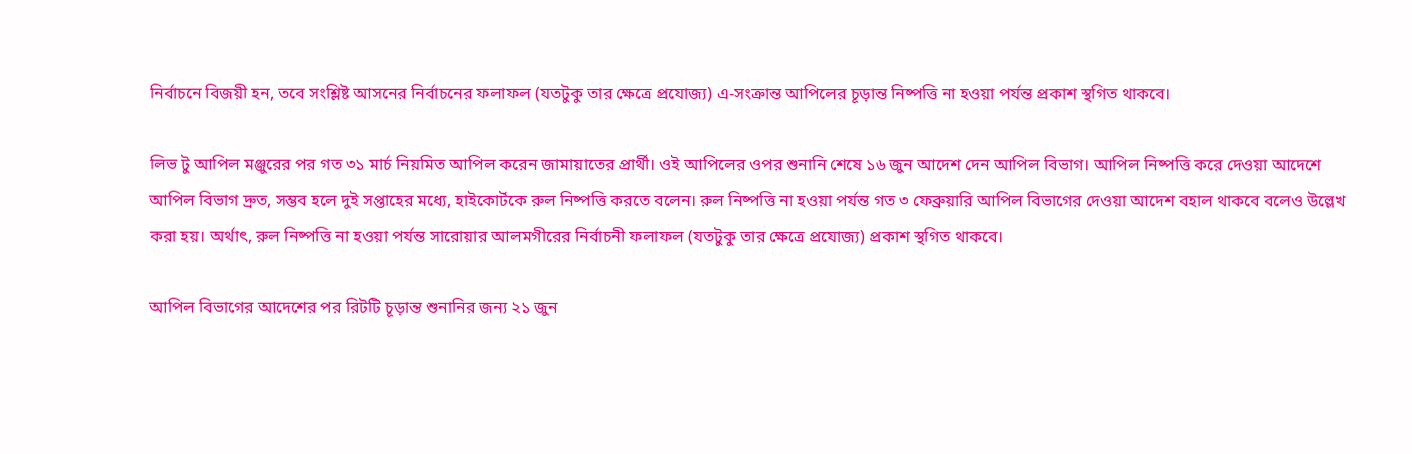নির্বাচনে বিজয়ী হন, তবে সংশ্লিষ্ট আসনের নির্বাচনের ফলাফল (যতটুকু তার ক্ষেত্রে প্রযোজ্য) এ-সংক্রান্ত আপিলের চূড়ান্ত নিষ্পত্তি না হওয়া পর্যন্ত প্রকাশ স্থগিত থাকবে।

লিভ টু আপিল মঞ্জুরের পর গত ৩১ মার্চ নিয়মিত আপিল করেন জামায়াতের প্রার্থী। ওই আপিলের ওপর শুনানি শেষে ১৬ জুন আদেশ দেন আপিল বিভাগ। আপিল নিষ্পত্তি করে দেওয়া আদেশে আপিল বিভাগ দ্রুত, সম্ভব হলে দুই সপ্তাহের মধ্যে, হাইকোর্টকে রুল নিষ্পত্তি করতে বলেন। রুল নিষ্পত্তি না হওয়া পর্যন্ত গত ৩ ফেব্রুয়ারি আপিল বিভাগের দেওয়া আদেশ বহাল থাকবে বলেও উল্লেখ করা হয়। অর্থাৎ, রুল নিষ্পত্তি না হওয়া পর্যন্ত সারোয়ার আলমগীরের নির্বাচনী ফলাফল (যতটুকু তার ক্ষেত্রে প্রযোজ্য) প্রকাশ স্থগিত থাকবে।

আপিল বিভাগের আদেশের পর রিটটি চূড়ান্ত শুনানির জন্য ২১ জুন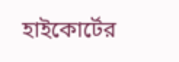হাইকোর্টের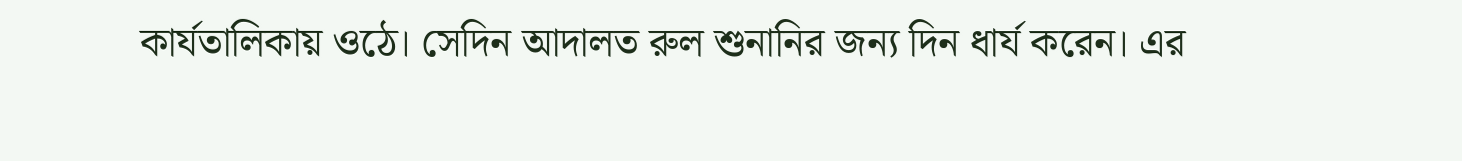কার্যতালিকায় ওঠে। সেদিন আদালত রুল শুনানির জন্য দিন ধার্য করেন। এর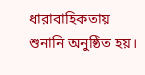ধারাবাহিকতায় শুনানি অনুষ্ঠিত হয়।